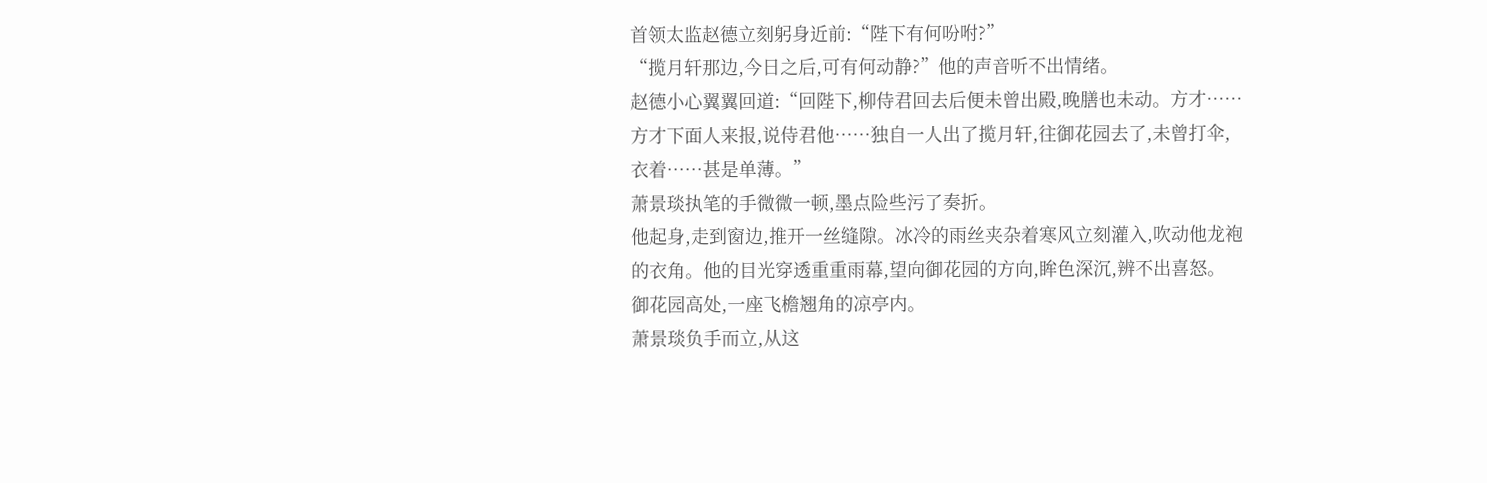首领太监赵德立刻躬身近前:“陛下有何吩咐?”
“揽月轩那边,今日之后,可有何动静?”他的声音听不出情绪。
赵德小心翼翼回道:“回陛下,柳侍君回去后便未曾出殿,晚膳也未动。方才……方才下面人来报,说侍君他……独自一人出了揽月轩,往御花园去了,未曾打伞,衣着……甚是单薄。”
萧景琰执笔的手微微一顿,墨点险些污了奏折。
他起身,走到窗边,推开一丝缝隙。冰冷的雨丝夹杂着寒风立刻灌入,吹动他龙袍的衣角。他的目光穿透重重雨幕,望向御花园的方向,眸色深沉,辨不出喜怒。
御花园高处,一座飞檐翘角的凉亭内。
萧景琰负手而立,从这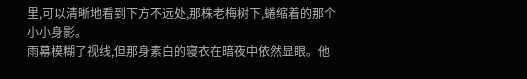里,可以清晰地看到下方不远处,那株老梅树下,蜷缩着的那个小小身影。
雨幕模糊了视线,但那身素白的寝衣在暗夜中依然显眼。他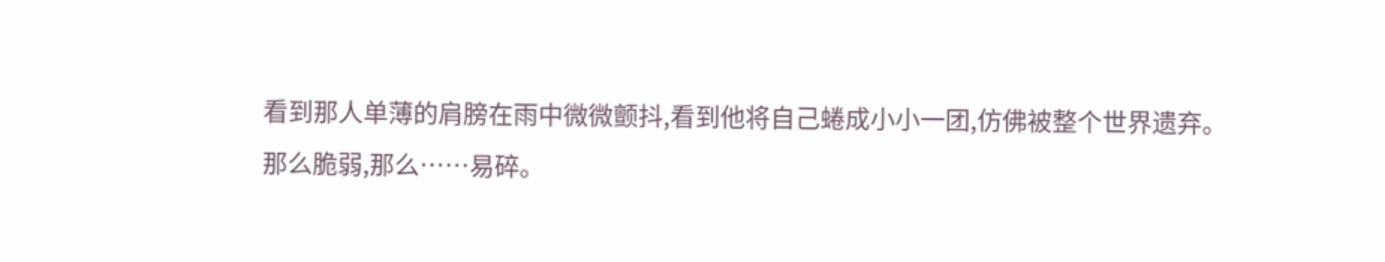看到那人单薄的肩膀在雨中微微颤抖,看到他将自己蜷成小小一团,仿佛被整个世界遗弃。
那么脆弱,那么……易碎。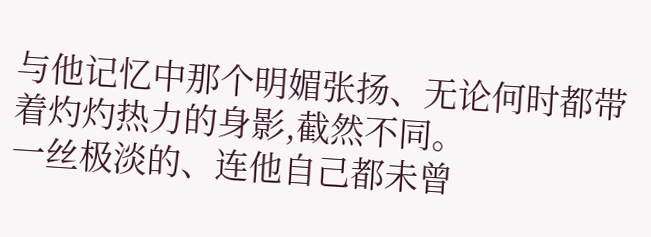与他记忆中那个明媚张扬、无论何时都带着灼灼热力的身影,截然不同。
一丝极淡的、连他自己都未曾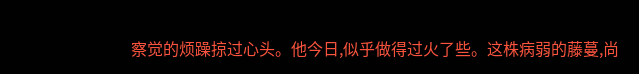察觉的烦躁掠过心头。他今日,似乎做得过火了些。这株病弱的藤蔓,尚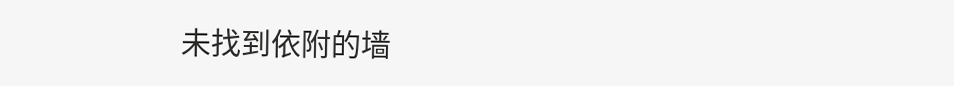未找到依附的墙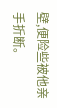壁,便险些被他亲手折断。